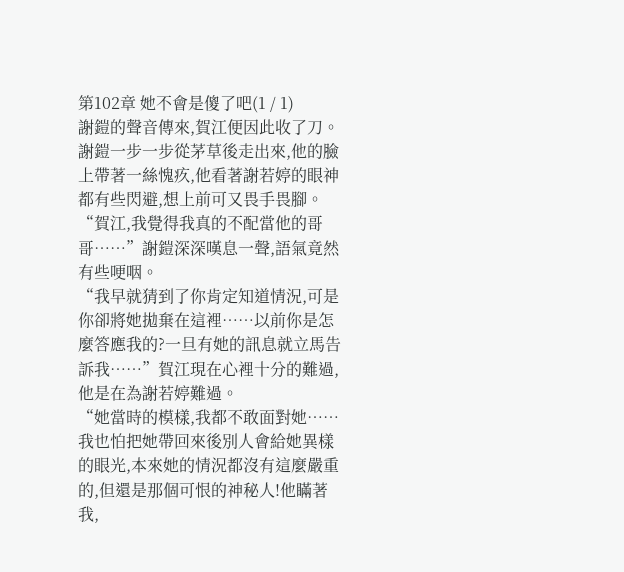第102章 她不會是傻了吧(1 / 1)
謝鎧的聲音傳來,賀江便因此收了刀。
謝鎧一步一步從茅草後走出來,他的臉上帶著一絲愧疚,他看著謝若婷的眼神都有些閃避,想上前可又畏手畏腳。
“賀江,我覺得我真的不配當他的哥哥……”謝鎧深深嘆息一聲,語氣竟然有些哽咽。
“我早就猜到了你肯定知道情況,可是你卻將她拋棄在這裡……以前你是怎麼答應我的?一旦有她的訊息就立馬告訴我……”賀江現在心裡十分的難過,他是在為謝若婷難過。
“她當時的模樣,我都不敢面對她……我也怕把她帶回來後別人會給她異樣的眼光,本來她的情況都沒有這麼嚴重的,但還是那個可恨的神秘人!他瞞著我,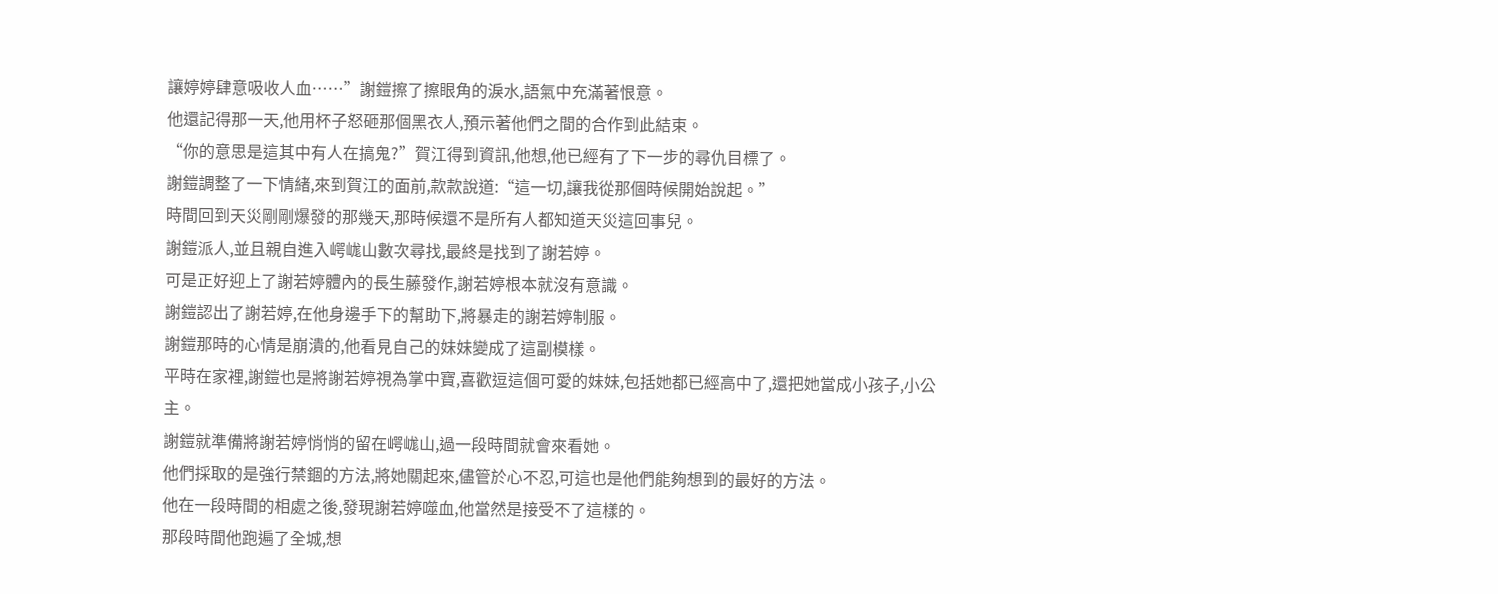讓婷婷肆意吸收人血……”謝鎧擦了擦眼角的淚水,語氣中充滿著恨意。
他還記得那一天,他用杯子怒砸那個黑衣人,預示著他們之間的合作到此結束。
“你的意思是這其中有人在搞鬼?”賀江得到資訊,他想,他已經有了下一步的尋仇目標了。
謝鎧調整了一下情緒,來到賀江的面前,款款說道:“這一切,讓我從那個時候開始說起。”
時間回到天災剛剛爆發的那幾天,那時候還不是所有人都知道天災這回事兒。
謝鎧派人,並且親自進入崿㟌山數次尋找,最終是找到了謝若婷。
可是正好迎上了謝若婷體內的長生藤發作,謝若婷根本就沒有意識。
謝鎧認出了謝若婷,在他身邊手下的幫助下,將暴走的謝若婷制服。
謝鎧那時的心情是崩潰的,他看見自己的妹妹變成了這副模樣。
平時在家裡,謝鎧也是將謝若婷視為掌中寶,喜歡逗這個可愛的妹妹,包括她都已經高中了,還把她當成小孩子,小公主。
謝鎧就準備將謝若婷悄悄的留在崿㟌山,過一段時間就會來看她。
他們採取的是強行禁錮的方法,將她關起來,儘管於心不忍,可這也是他們能夠想到的最好的方法。
他在一段時間的相處之後,發現謝若婷噬血,他當然是接受不了這樣的。
那段時間他跑遍了全城,想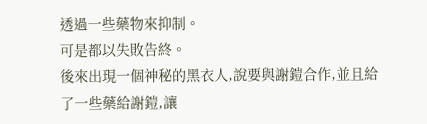透過一些藥物來抑制。
可是都以失敗告終。
後來出現一個神秘的黑衣人,說要與謝鎧合作,並且給了一些藥給謝鎧,讓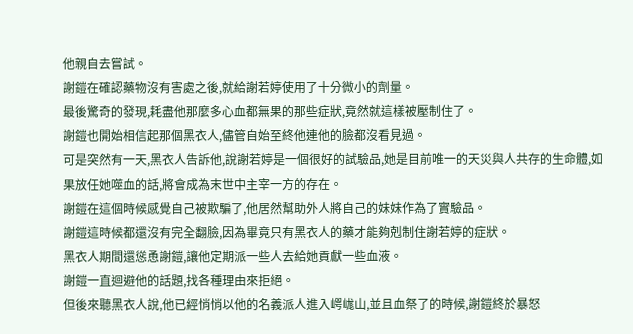他親自去嘗試。
謝鎧在確認藥物沒有害處之後,就給謝若婷使用了十分微小的劑量。
最後驚奇的發現,耗盡他那麼多心血都無果的那些症狀,竟然就這樣被壓制住了。
謝鎧也開始相信起那個黑衣人,儘管自始至終他連他的臉都沒看見過。
可是突然有一天,黑衣人告訴他,說謝若婷是一個很好的試驗品,她是目前唯一的天災與人共存的生命體,如果放任她噬血的話,將會成為末世中主宰一方的存在。
謝鎧在這個時候感覺自己被欺騙了,他居然幫助外人將自己的妹妹作為了實驗品。
謝鎧這時候都還沒有完全翻臉,因為畢竟只有黑衣人的藥才能夠剋制住謝若婷的症狀。
黑衣人期間還慫恿謝鎧,讓他定期派一些人去給她貢獻一些血液。
謝鎧一直迴避他的話題,找各種理由來拒絕。
但後來聽黑衣人說,他已經悄悄以他的名義派人進入崿㟌山,並且血祭了的時候,謝鎧終於暴怒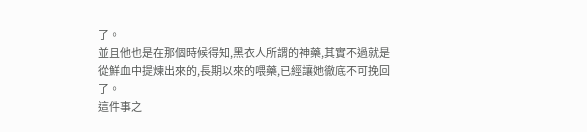了。
並且他也是在那個時候得知,黑衣人所謂的神藥,其實不過就是從鮮血中提煉出來的,長期以來的喂藥,已經讓她徹底不可挽回了。
這件事之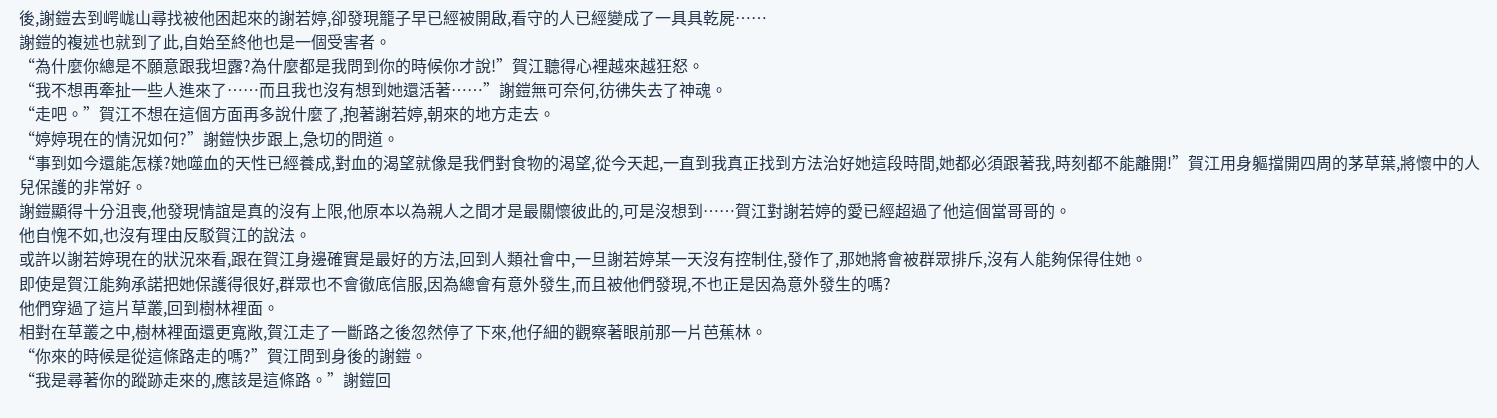後,謝鎧去到崿㟌山尋找被他困起來的謝若婷,卻發現籠子早已經被開啟,看守的人已經變成了一具具乾屍……
謝鎧的複述也就到了此,自始至終他也是一個受害者。
“為什麼你總是不願意跟我坦露?為什麼都是我問到你的時候你才說!”賀江聽得心裡越來越狂怒。
“我不想再牽扯一些人進來了……而且我也沒有想到她還活著……”謝鎧無可奈何,彷彿失去了神魂。
“走吧。”賀江不想在這個方面再多說什麼了,抱著謝若婷,朝來的地方走去。
“婷婷現在的情況如何?”謝鎧快步跟上,急切的問道。
“事到如今還能怎樣?她噬血的天性已經養成,對血的渴望就像是我們對食物的渴望,從今天起,一直到我真正找到方法治好她這段時間,她都必須跟著我,時刻都不能離開!”賀江用身軀擋開四周的茅草葉,將懷中的人兒保護的非常好。
謝鎧顯得十分沮喪,他發現情誼是真的沒有上限,他原本以為親人之間才是最關懷彼此的,可是沒想到……賀江對謝若婷的愛已經超過了他這個當哥哥的。
他自愧不如,也沒有理由反駁賀江的說法。
或許以謝若婷現在的狀況來看,跟在賀江身邊確實是最好的方法,回到人類社會中,一旦謝若婷某一天沒有控制住,發作了,那她將會被群眾排斥,沒有人能夠保得住她。
即使是賀江能夠承諾把她保護得很好,群眾也不會徹底信服,因為總會有意外發生,而且被他們發現,不也正是因為意外發生的嗎?
他們穿過了這片草叢,回到樹林裡面。
相對在草叢之中,樹林裡面還更寬敞,賀江走了一斷路之後忽然停了下來,他仔細的觀察著眼前那一片芭蕉林。
“你來的時候是從這條路走的嗎?”賀江問到身後的謝鎧。
“我是尋著你的蹤跡走來的,應該是這條路。”謝鎧回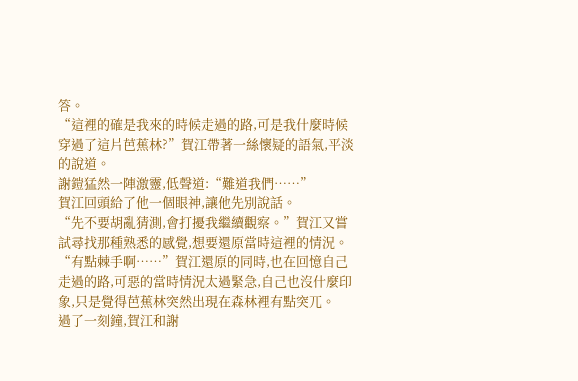答。
“這裡的確是我來的時候走過的路,可是我什麼時候穿過了這片芭蕉林?”賀江帶著一絲懷疑的語氣,平淡的說道。
謝鎧猛然一陣激靈,低聲道:“難道我們……”
賀江回頭給了他一個眼神,讓他先別說話。
“先不要胡亂猜測,會打擾我繼續觀察。”賀江又嘗試尋找那種熟悉的感覺,想要還原當時這裡的情況。
“有點棘手啊……”賀江還原的同時,也在回憶自己走過的路,可惡的當時情況太過緊急,自己也沒什麼印象,只是覺得芭蕉林突然出現在森林裡有點突兀。
過了一刻鐘,賀江和謝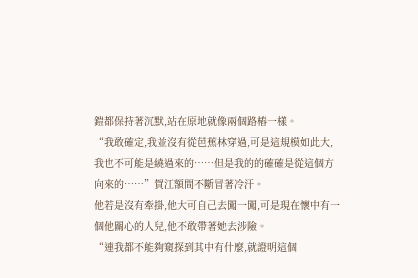鎧都保持著沉默,站在原地就像兩個路樁一樣。
“我敢確定,我並沒有從芭蕉林穿過,可是這規模如此大,我也不可能是繞過來的……但是我的的確確是從這個方向來的……”賀江額間不斷冒著冷汗。
他若是沒有牽掛,他大可自己去闖一闖,可是現在懷中有一個他關心的人兒,他不敢帶著她去涉險。
“連我都不能夠窺探到其中有什麼,就證明這個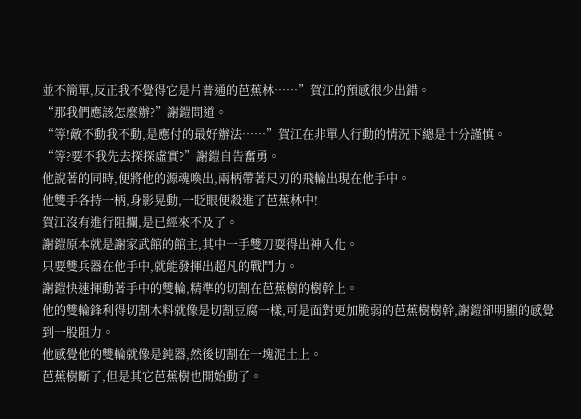並不簡單,反正我不覺得它是片普通的芭蕉林……”賀江的預感很少出錯。
“那我們應該怎麼辦?”謝鎧問道。
“等!敵不動我不動,是應付的最好辦法……”賀江在非單人行動的情況下總是十分謹慎。
“等?要不我先去探探虛實?”謝鎧自告奮勇。
他說著的同時,便將他的源魂喚出,兩柄帶著尺刃的飛輪出現在他手中。
他雙手各持一柄,身影晃動,一眨眼便殺進了芭蕉林中!
賀江沒有進行阻攔,是已經來不及了。
謝鎧原本就是謝家武館的館主,其中一手雙刀耍得出神入化。
只要雙兵器在他手中,就能發揮出超凡的戰鬥力。
謝鎧快速揮動著手中的雙輪,精準的切割在芭蕉樹的樹幹上。
他的雙輪鋒利得切割木料就像是切割豆腐一樣,可是面對更加脆弱的芭蕉樹樹幹,謝鎧卻明顯的感覺到一股阻力。
他感覺他的雙輪就像是鈍器,然後切割在一塊泥土上。
芭蕉樹斷了,但是其它芭蕉樹也開始動了。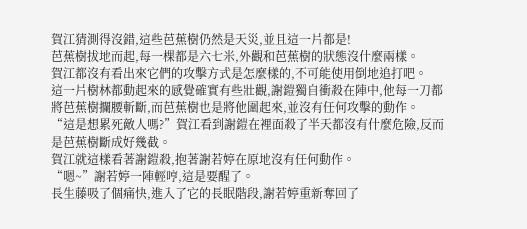賀江猜測得沒錯,這些芭蕉樹仍然是天災,並且這一片都是!
芭蕉樹拔地而起,每一棵都是六七米,外觀和芭蕉樹的狀態沒什麼兩樣。
賀江都沒有看出來它們的攻擊方式是怎麼樣的,不可能使用倒地追打吧。
這一片樹林都動起來的感覺確實有些壯觀,謝鎧獨自衝殺在陣中,他每一刀都將芭蕉樹攔腰斬斷,而芭蕉樹也是將他圍起來,並沒有任何攻擊的動作。
“這是想累死敵人嗎?”賀江看到謝鎧在裡面殺了半天都沒有什麼危險,反而是芭蕉樹斷成好幾截。
賀江就這樣看著謝鎧殺,抱著謝若婷在原地沒有任何動作。
“嗯~”謝若婷一陣輕哼,這是要醒了。
長生藤吸了個痛快,進入了它的長眠階段,謝若婷重新奪回了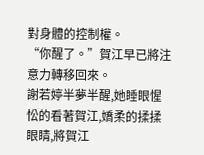對身體的控制權。
“你醒了。”賀江早已將注意力轉移回來。
謝若婷半夢半醒,她睡眼惺忪的看著賀江,嬌柔的揉揉眼睛,將賀江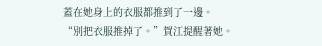蓋在她身上的衣服都推到了一邊。
“別把衣服推掉了。”賀江提醒著她。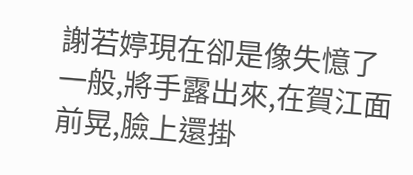謝若婷現在卻是像失憶了一般,將手露出來,在賀江面前晃,臉上還掛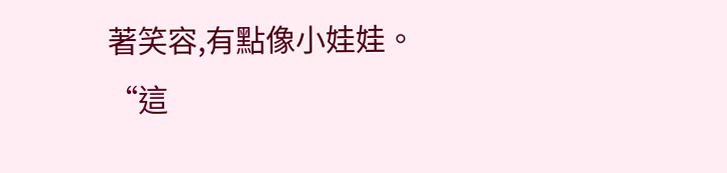著笑容,有點像小娃娃。
“這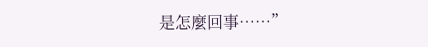是怎麼回事……”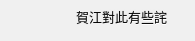賀江對此有些詫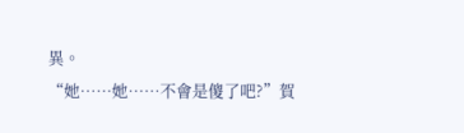異。
“她……她……不會是傻了吧?”賀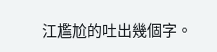江尷尬的吐出幾個字。